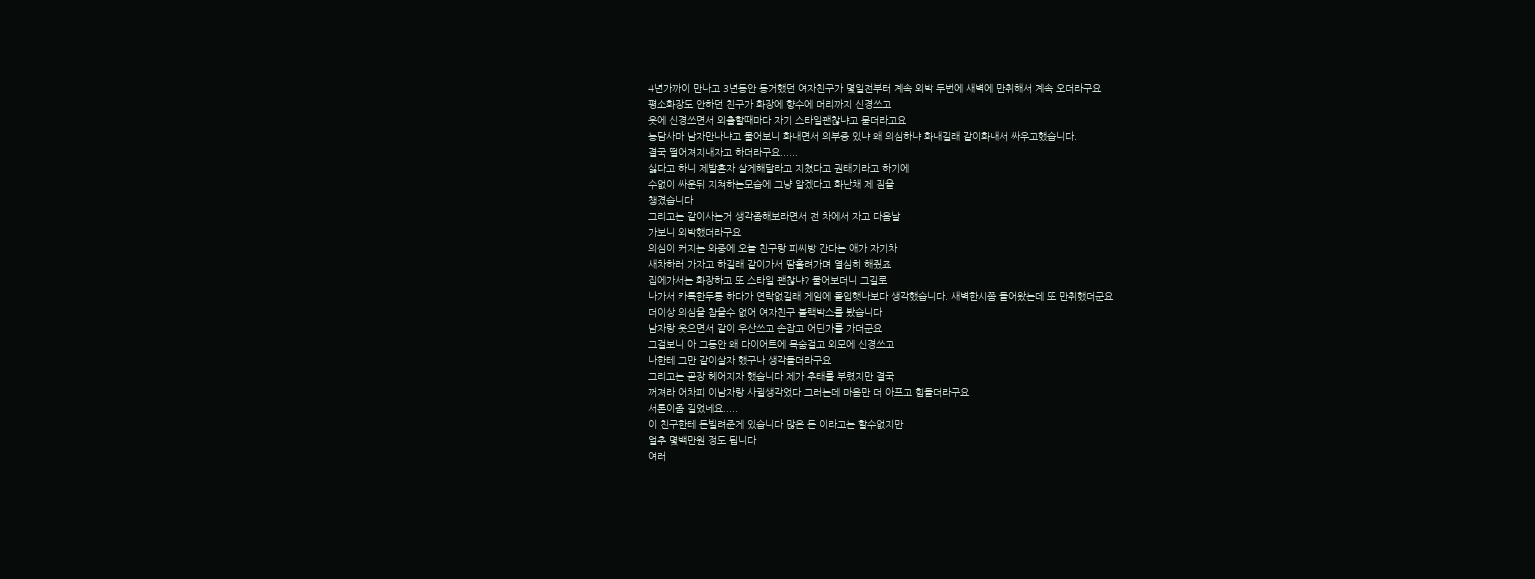4년가까이 만나고 3년동안 동거했던 여자친구가 몇일전부터 계속 외박 두번에 새벽에 만취해서 계속 오더라구요
평소화장도 안하던 친구가 화장에 향수에 머리까지 신경쓰고
옷에 신경쓰면서 외출할때마다 자기 스타일괜찮냐고 묻더라고요
농담사마 남자만나냐고 물어보니 화내면서 의부증 있냐 왜 의심하냐 화내길래 같이화내서 싸우고했습니다.
결국 떨어져지내자고 하더라구요......
싫다고 하니 제발혼자 살게해달라고 지쳤다고 권태기라고 하기에
수없이 싸운뒤 지쳐하는모습에 그냥 알겠다고 화난채 제 짐을
챙겼습니다
그리고는 같이사는거 생각좀해보라면서 전 차에서 자고 다음날
가보니 외박했더라구요
의심이 커지는 와중에 오늘 친구랑 피씨방 간다는 애가 자기차
새차하러 가자고 하길래 같이가서 땀흘려가며 열심히 해줬죠
집에가서는 화장하고 또 스타일 괜찮냐? 물어보더니 그길로
나가서 카톡한두통 하다가 연락없길래 게임에 몰입햇나보다 생각했습니다. 새벽한시쯤 들어왔는데 또 만취했더군요
더이상 의심을 참을수 없어 여자친구 블랙박스를 봤습니다
남자랑 웃으면서 같이 우산쓰고 손잡고 어딘가를 가더군요
그걸보니 아 그동안 왜 다이어트에 목숨걸고 외모에 신경쓰고
나한테 그만 같이살자 했구나 생각들더라구요
그리고는 곧장 헤어지자 했습니다 제가 추태를 부렸지만 결국
꺼져라 어차피 이남자랑 사귈생각었다 그러는데 마음만 더 아프고 힘들더라구요
서론이좀 길었네요.....
이 친구한테 돈빌려준게 있습니다 많은 돈 이라고는 할수없지만
얼추 몇백만원 정도 됩니다
여러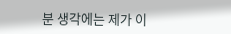분 생각에는 제가 이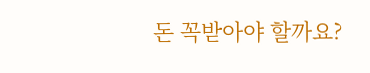돈 꼭받아야 할까요?